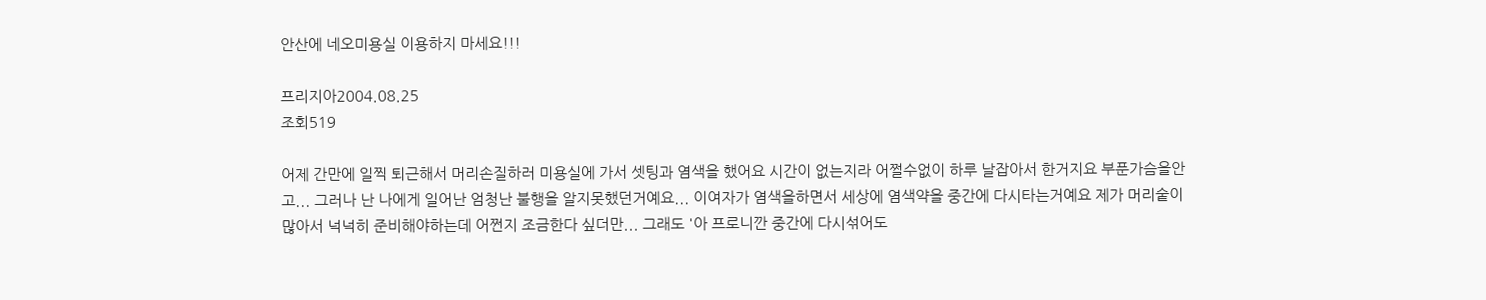안산에 네오미용실 이용하지 마세요!!!

프리지아2004.08.25
조회519

어제 간만에 일찍 퇴근해서 머리손질하러 미용실에 가서 셋팅과 염색을 했어요 시간이 없는지라 어쩔수없이 하루 날잡아서 한거지요 부푼가슴을안고... 그러나 난 나에게 일어난 엄청난 불행을 알지못했던거예요... 이여자가 염색을하면서 세상에 염색약을 중간에 다시타는거예요 제가 머리숱이 많아서 넉넉히 준비해야하는데 어쩐지 조금한다 싶더만... 그래도 '아 프로니깐 중간에 다시섞어도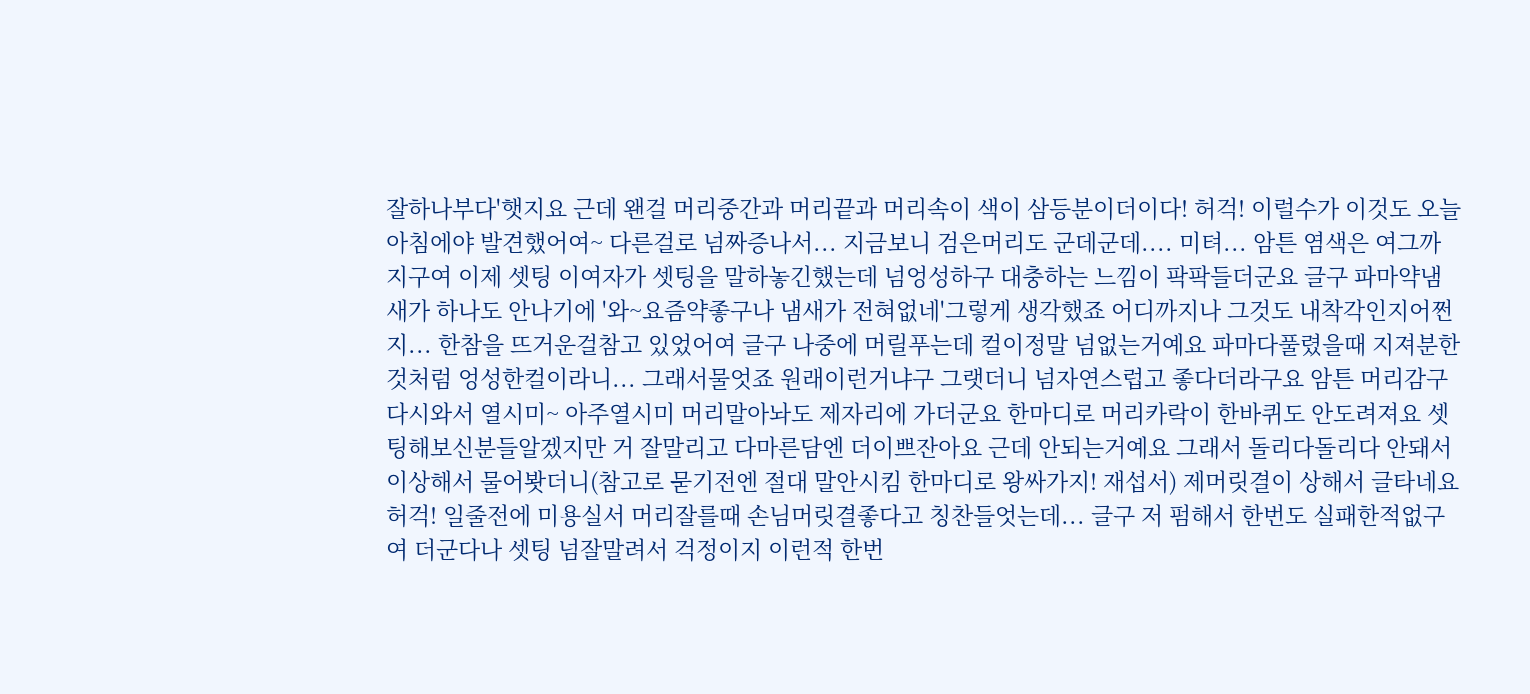잘하나부다'햇지요 근데 왠걸 머리중간과 머리끝과 머리속이 색이 삼등분이더이다! 허걱! 이럴수가 이것도 오늘 아침에야 발견했어여~ 다른걸로 넘짜증나서... 지금보니 검은머리도 군데군데.... 미텨... 암튼 염색은 여그까지구여 이제 셋팅 이여자가 셋팅을 말하놓긴했는데 넘엉성하구 대충하는 느낌이 팍팍들더군요 글구 파마약냄새가 하나도 안나기에 '와~요즘약좋구나 냄새가 전혀없네'그렇게 생각했죠 어디까지나 그것도 내착각인지어쩐지... 한참을 뜨거운걸참고 있었어여 글구 나중에 머릴푸는데 컬이정말 넘없는거예요 파마다풀렸을때 지져분한것처럼 엉성한컬이라니... 그래서물엇죠 원래이런거냐구 그랫더니 넘자연스럽고 좋다더라구요 암튼 머리감구 다시와서 열시미~ 아주열시미 머리말아놔도 제자리에 가더군요 한마디로 머리카락이 한바퀴도 안도려져요 셋팅해보신분들알겠지만 거 잘말리고 다마른담엔 더이쁘잔아요 근데 안되는거예요 그래서 돌리다돌리다 안돼서 이상해서 물어봣더니(참고로 묻기전엔 절대 말안시킴 한마디로 왕싸가지! 재섭서) 제머릿결이 상해서 글타네요 허걱! 일줄전에 미용실서 머리잘를때 손님머릿결좋다고 칭찬들엇는데... 글구 저 펌해서 한번도 실패한적없구여 더군다나 셋팅 넘잘말려서 걱정이지 이런적 한번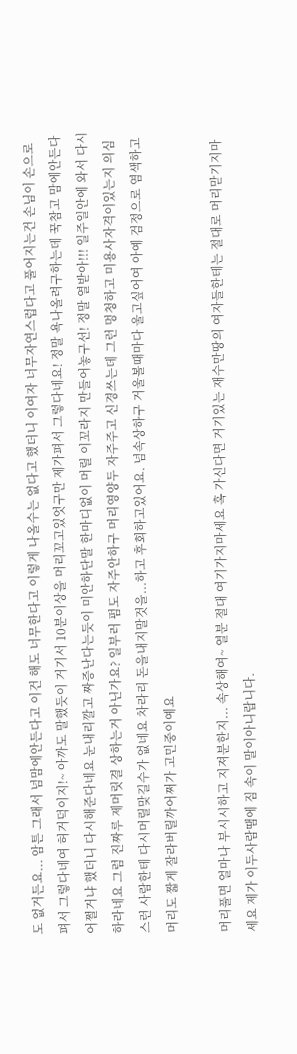도 없거든요... 암튼 그래서 넘맘에안든다고 이건 해도 너무한다고 이렇게 나올수는 없다고 했더니 이여자 너무자연스럽다고 풀어지는건 손님이 손으로 펴서 그렇다네여 허거덕이지!~ 아까도 말했듯이 거기서 10분이상을 머리꼬고있엇구만 제가펴서 그렇다네요! 정말 욕나올려구하는데 꾹참고 맘에안든다 어쩔거냐 했더니 다시해준다네요 눈내리깔고 짜증난다는듯이 미안하단말 한마디없이 머릴 이꼬라지 만들어놓구선! 정말 열받아!!! 일주일안에 와서 다시하라네요 그럼 진짜루 제머릿결 상하는거 아닌가요? 일부러 펌도 자주안하구 머리영양두 자주주고 신경쓰는데 그런 멍청하고 미용사자격이있는지 의심스런 사람한테 다시머릴맞길수가 없네요 차라리 돈을내지말것을...하고 후회하고있어요. 넘속상하구 거울볼때마다 울고싶어여 아예 검정으로 염색하고 머리도 짧게 잘라버릴까어쩌가 고민중이예요

머리풀면 얼마나 부시시하고 지져분한지... 속상해여~ 열분 절대 여기가지마세요 혹 가신다면 거기있는 재수만땅의 여자들한테는 절대로 머리맏기지마세요 제가 이두사람땜에 짐 속이 말이아니랍니다.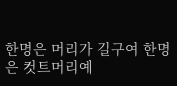한명은 머리가 길구여 한명은 컷트머리예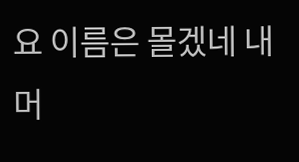요 이름은 몰겠네 내머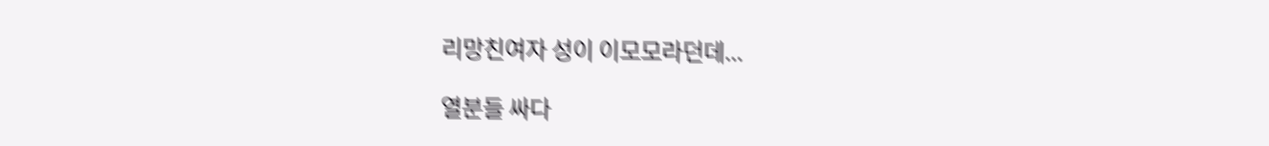리망친여자 성이 이모모라던데...

열분들 싸다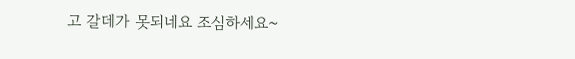고 갈데가 못되네요 조심하세요~